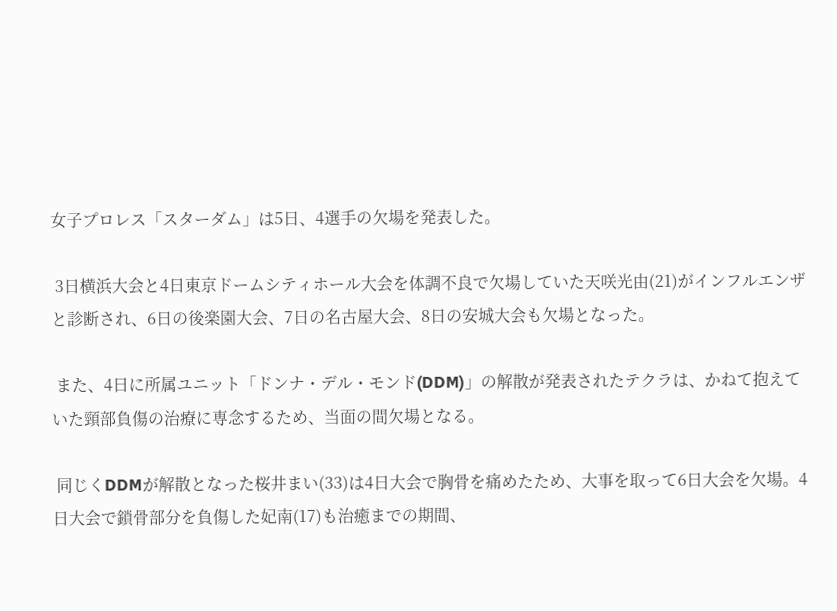女子プロレス「スターダム」は5日、4選手の欠場を発表した。

 3日横浜大会と4日東京ドームシティホール大会を体調不良で欠場していた天咲光由(21)がインフルエンザと診断され、6日の後楽園大会、7日の名古屋大会、8日の安城大会も欠場となった。

 また、4日に所属ユニット「ドンナ・デル・モンド(DDM)」の解散が発表されたテクラは、かねて抱えていた頸部負傷の治療に専念するため、当面の間欠場となる。

 同じくDDMが解散となった桜井まい(33)は4日大会で胸骨を痛めたため、大事を取って6日大会を欠場。4日大会で鎖骨部分を負傷した妃南(17)も治癒までの期間、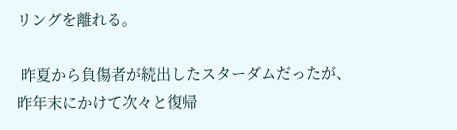リングを離れる。

 昨夏から負傷者が続出したスターダムだったが、昨年末にかけて次々と復帰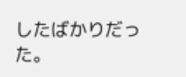したばかりだった。